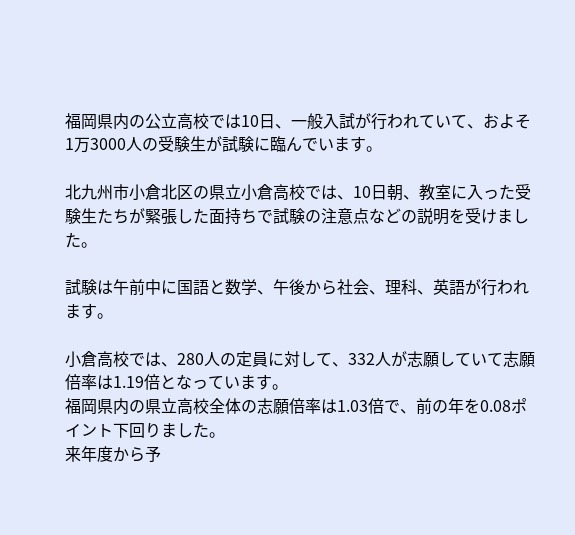福岡県内の公立高校では10日、一般入試が行われていて、およそ1万3000人の受験生が試験に臨んでいます。

北九州市小倉北区の県立小倉高校では、10日朝、教室に入った受験生たちが緊張した面持ちで試験の注意点などの説明を受けました。

試験は午前中に国語と数学、午後から社会、理科、英語が行われます。

小倉高校では、280人の定員に対して、332人が志願していて志願倍率は1.19倍となっています。
福岡県内の県立高校全体の志願倍率は1.03倍で、前の年を0.08ポイント下回りました。
来年度から予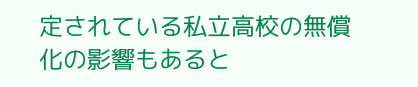定されている私立高校の無償化の影響もあると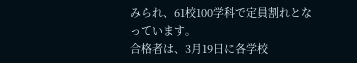みられ、61校100学科で定員割れとなっています。
合格者は、3月19日に各学校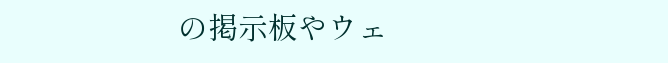の掲示板やウェ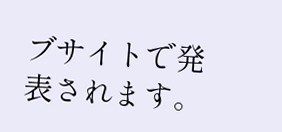ブサイトで発表されます。